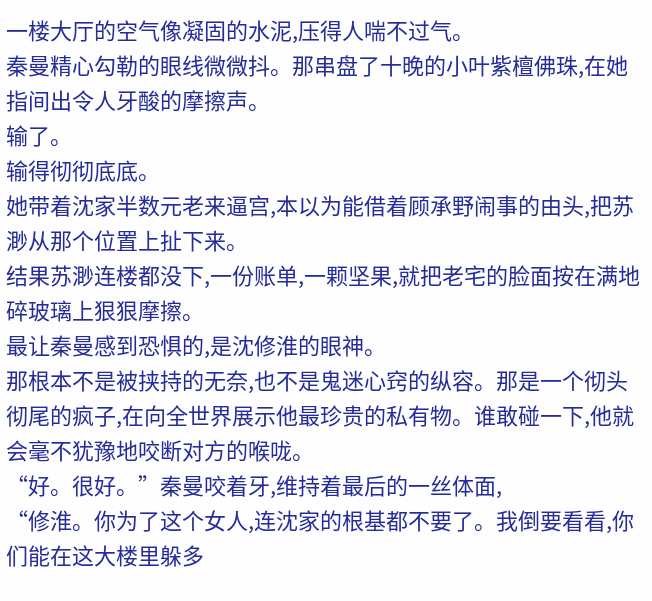一楼大厅的空气像凝固的水泥,压得人喘不过气。
秦曼精心勾勒的眼线微微抖。那串盘了十晚的小叶紫檀佛珠,在她指间出令人牙酸的摩擦声。
输了。
输得彻彻底底。
她带着沈家半数元老来逼宫,本以为能借着顾承野闹事的由头,把苏渺从那个位置上扯下来。
结果苏渺连楼都没下,一份账单,一颗坚果,就把老宅的脸面按在满地碎玻璃上狠狠摩擦。
最让秦曼感到恐惧的,是沈修淮的眼神。
那根本不是被挟持的无奈,也不是鬼迷心窍的纵容。那是一个彻头彻尾的疯子,在向全世界展示他最珍贵的私有物。谁敢碰一下,他就会毫不犹豫地咬断对方的喉咙。
“好。很好。”秦曼咬着牙,维持着最后的一丝体面,
“修淮。你为了这个女人,连沈家的根基都不要了。我倒要看看,你们能在这大楼里躲多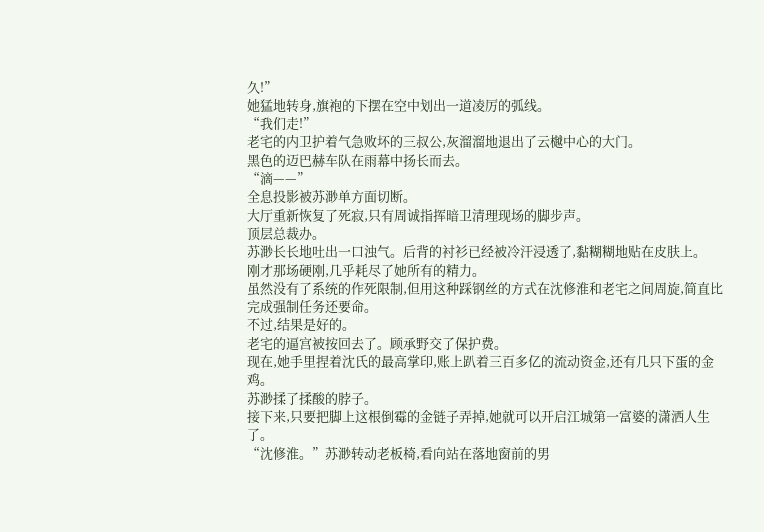久!”
她猛地转身,旗袍的下摆在空中划出一道凌厉的弧线。
“我们走!”
老宅的内卫护着气急败坏的三叔公,灰溜溜地退出了云樾中心的大门。
黑色的迈巴赫车队在雨幕中扬长而去。
“滴——”
全息投影被苏渺单方面切断。
大厅重新恢复了死寂,只有周诚指挥暗卫清理现场的脚步声。
顶层总裁办。
苏渺长长地吐出一口浊气。后背的衬衫已经被冷汗浸透了,黏糊糊地贴在皮肤上。
刚才那场硬刚,几乎耗尽了她所有的精力。
虽然没有了系统的作死限制,但用这种踩钢丝的方式在沈修淮和老宅之间周旋,简直比完成强制任务还要命。
不过,结果是好的。
老宅的逼宫被按回去了。顾承野交了保护费。
现在,她手里捏着沈氏的最高掌印,账上趴着三百多亿的流动资金,还有几只下蛋的金鸡。
苏渺揉了揉酸的脖子。
接下来,只要把脚上这根倒霉的金链子弄掉,她就可以开启江城第一富婆的潇洒人生了。
“沈修淮。”苏渺转动老板椅,看向站在落地窗前的男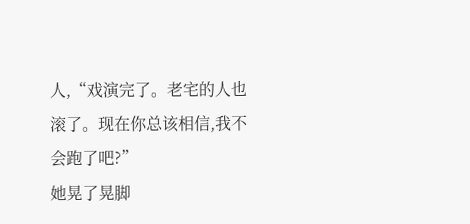人,“戏演完了。老宅的人也滚了。现在你总该相信,我不会跑了吧?”
她晃了晃脚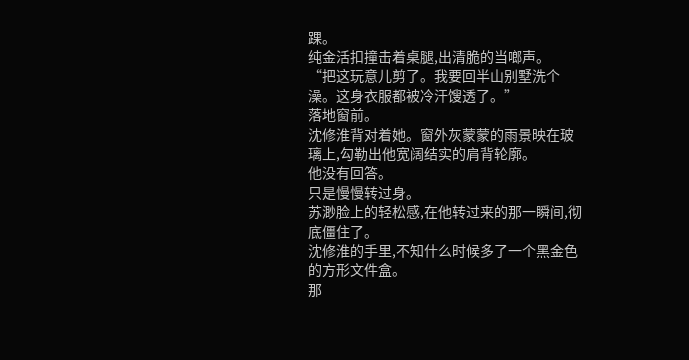踝。
纯金活扣撞击着桌腿,出清脆的当啷声。
“把这玩意儿剪了。我要回半山别墅洗个澡。这身衣服都被冷汗馊透了。”
落地窗前。
沈修淮背对着她。窗外灰蒙蒙的雨景映在玻璃上,勾勒出他宽阔结实的肩背轮廓。
他没有回答。
只是慢慢转过身。
苏渺脸上的轻松感,在他转过来的那一瞬间,彻底僵住了。
沈修淮的手里,不知什么时候多了一个黑金色的方形文件盒。
那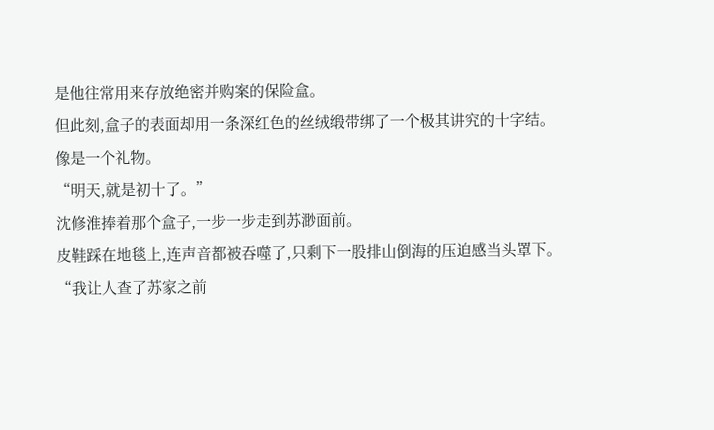是他往常用来存放绝密并购案的保险盒。
但此刻,盒子的表面却用一条深红色的丝绒缎带绑了一个极其讲究的十字结。
像是一个礼物。
“明天,就是初十了。”
沈修淮捧着那个盒子,一步一步走到苏渺面前。
皮鞋踩在地毯上,连声音都被吞噬了,只剩下一股排山倒海的压迫感当头罩下。
“我让人查了苏家之前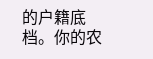的户籍底档。你的农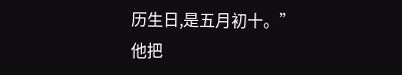历生日,是五月初十。”
他把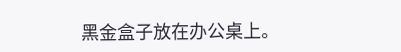黑金盒子放在办公桌上。